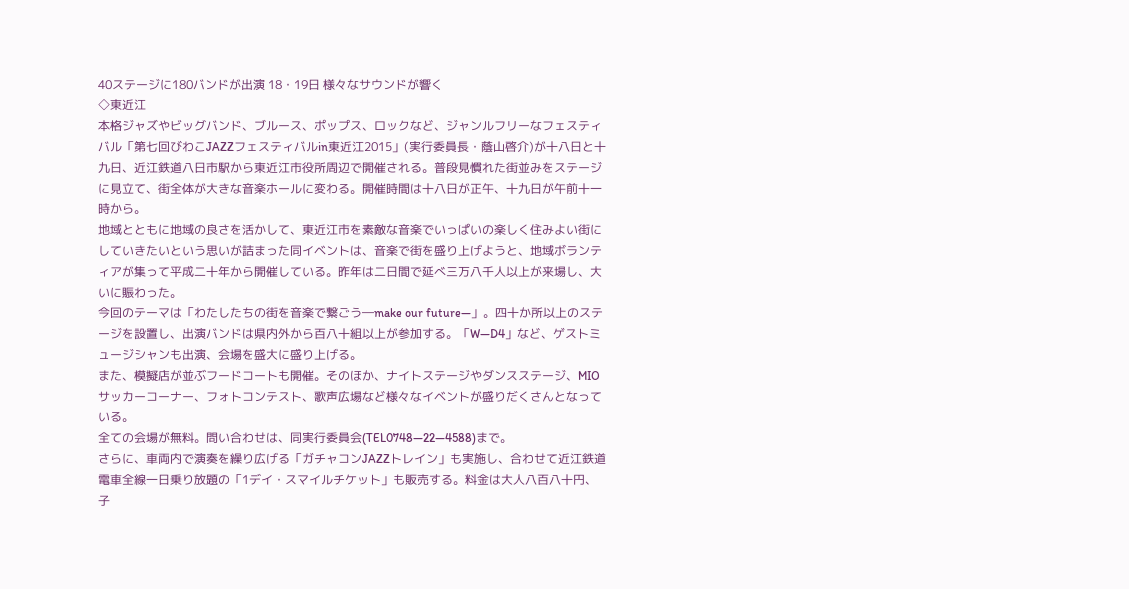40ステージに180バンドが出演 18・19日 様々なサウンドが響く
◇東近江
本格ジャズやビッグバンド、ブルース、ポップス、ロックなど、ジャンルフリーなフェスティバル「第七回びわこJAZZフェスティバルin東近江2015」(実行委員長・蔭山啓介)が十八日と十九日、近江鉄道八日市駅から東近江市役所周辺で開催される。普段見慣れた街並みをステージに見立て、街全体が大きな音楽ホールに変わる。開催時間は十八日が正午、十九日が午前十一時から。
地域とともに地域の良さを活かして、東近江市を素敵な音楽でいっぱいの楽しく住みよい街にしていきたいという思いが詰まった同イベントは、音楽で街を盛り上げようと、地域ボランティアが集って平成二十年から開催している。昨年は二日間で延べ三万八千人以上が来場し、大いに賑わった。
今回のテーマは「わたしたちの街を音楽で繋ごう―make our future―」。四十か所以上のステージを設置し、出演バンドは県内外から百八十組以上が参加する。「W―D4」など、ゲストミュージシャンも出演、会場を盛大に盛り上げる。
また、模擬店が並ぶフードコートも開催。そのほか、ナイトステージやダンスステージ、MIOサッカーコーナー、フォトコンテスト、歌声広場など様々なイベントが盛りだくさんとなっている。
全ての会場が無料。問い合わせは、同実行委員会(TEL0748―22―4588)まで。
さらに、車両内で演奏を繰り広げる「ガチャコンJAZZトレイン」も実施し、合わせて近江鉄道電車全線一日乗り放題の「1デイ・スマイルチケット」も販売する。料金は大人八百八十円、子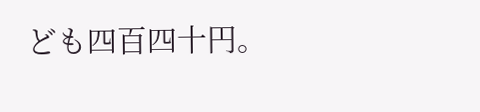ども四百四十円。